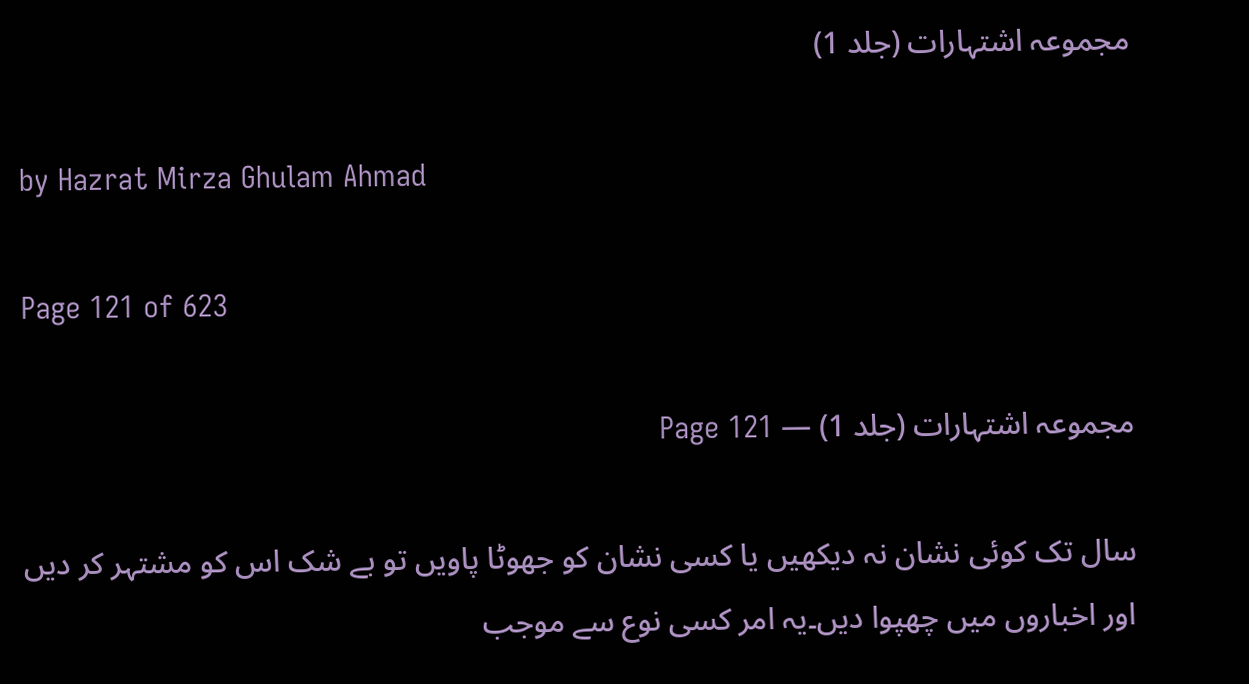مجموعہ اشتہارات (جلد 1)

by Hazrat Mirza Ghulam Ahmad

Page 121 of 623

مجموعہ اشتہارات (جلد 1) — Page 121

سال تک کوئی نشان نہ دیکھیں یا کسی نشان کو جھوٹا پاویں تو بے شک اس کو مشتہر کر دیں اور اخباروں میں چھپوا دیں۔یہ امر کسی نوع سے موجب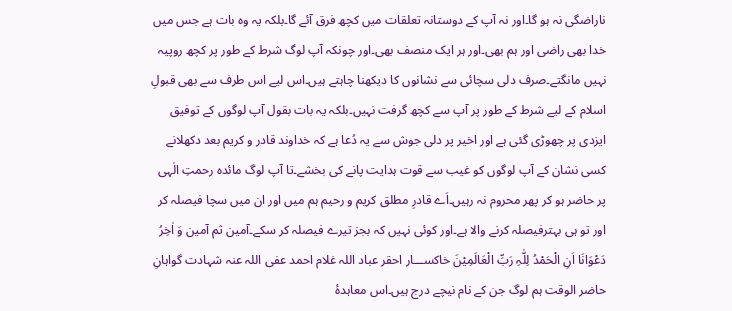ناراضگی نہ ہو گا۔اور نہ آپ کے دوستانہ تعلقات میں کچھ فرق آئے گا۔بلکہ یہ وہ بات ہے جس میں خدا بھی راضی اور ہم بھی۔اور ہر ایک منصف بھی۔اور چونکہ آپ لوگ شرط کے طور پر کچھ روپیہ نہیں مانگتے۔صرف دلی سچائی سے نشانوں کا دیکھنا چاہتے ہیں۔اس لیے اس طرف سے بھی قبولِ اسلام کے لیے شرط کے طور پر آپ سے کچھ گرفت نہیں۔بلکہ یہ بات بقول آپ لوگوں کے توفیق ایزدی پر چھوڑی گئی ہے اور اخیر پر دلی جوش سے یہ دُعا ہے کہ خداوند قادر و کریم بعد دکھلانے کسی نشان کے آپ لوگوں کو غیب سے قوت ہدایت پانے کی بخشے۔تا آپ لوگ مائدہ رحمتِ الٰہی پر حاضر ہو کر پھر محروم نہ رہیں۔اَے قادرِ مطلق کریم و رحیم ہم میں اور ان میں سچا فیصلہ کر اور تو ہی بہترفیصلہ کرنے والا ہے۔اور کوئی نہیں کہ بجز تیرے فیصلہ کر سکے۔آمین ثم آمین وَ اٰخِرُ دَعْوَانَا اَنِ الْحَمْدُ لِلّٰہِ رَبِّ الْعَالَمِیْنَ خاکســـار احقر عباد اللہ غلام احمد عفی اللہ عنہ شہادت گواہانِ حاضر الوقت ہم لوگ جن کے نام نیچے درج ہیں۔اس معاہدۂ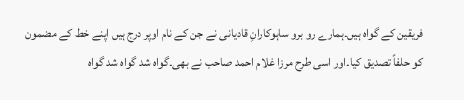فریقین کے گواہ ہیں۔ہمارے رو برو ساہوکارانِ قادیانی نے جن کے نام اوپر درج ہیں اپنے خط کے مضمون کو حلفاً تصدیق کیا۔اور اسی طرح مرزا غلام احمد صاحب نے بھی۔گواہ شد گواہ شد گواہ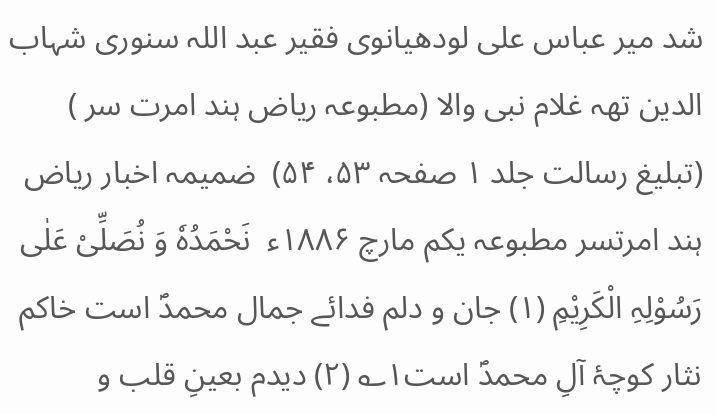شد میر عباس علی لودھیانوی فقیر عبد اللہ سنوری شہاب الدین تھہ غلام نبی والا (مطبوعہ ریاض ہند امرت سر ) (تبلیغ رسالت جلد ۱ صفحہ ۵۳، ۵۴)  ضمیمہ اخبار ریاض ہند امرتسر مطبوعہ یکم مارچ ۱۸۸۶ء  نَحْمَدُہٗ وَ نُصَلِّیْ عَلٰی رَسُوْلِہِ الْکَرِیْمِ (۱) جان و دلم فدائے جمال محمدؐ است خاکم نثار کوچۂ آلِ محمدؐ است۱؎ (۲) دیدم بعینِ قلب و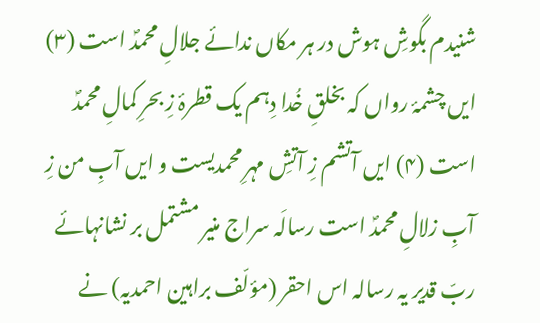شنیدم بگوشِ ہوش در ہر مکاں ندائے جلالِ محمدؐ است (۳) ایں چشمۂ رواں کہ بخلقِ خُدا دِہم یک قطرۂ زِ بحرِ کمالِ محمدؐ است (۴) ایں آتشم زِ آتشِ مہرِ محمدیست و ایں آبِ من زِ آبِ زلالِ محمدؐ است رسالَہ سراج منیر مشتمل بر نشانہائے ربّ قدیر یہ رسالہ اس احقر (مؤلّف براہین احمدیہ) نے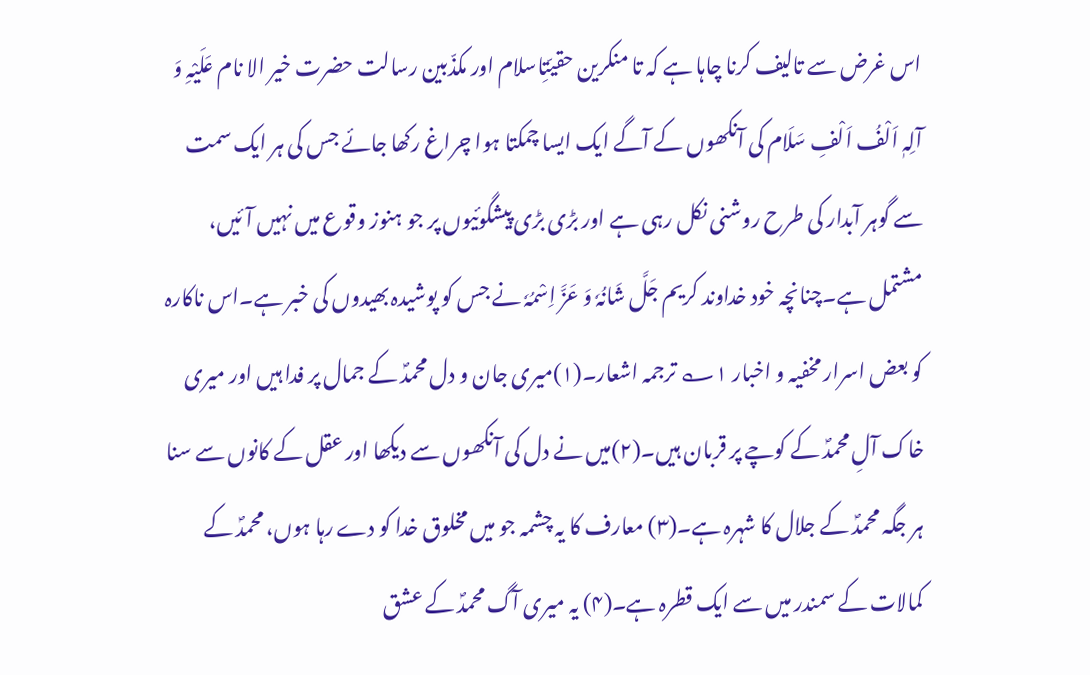اس غرض سے تالیف کرنا چاہا ہے کہ تا منکرین حقیّتِاسلام اور مکذّبین رسالت حضرت خیر الا نام عَلَیْہِ وَ آلِہٖ اَلْفُ اَلْفِ سَلَام کی آنکھوں کے آگے ایک ایسا چمکتا ہوا چراغ رکھا جائے جس کی ہر ایک سمت سے گوہر آبدار کی طرح روشنی نکل رہی ہے اور بڑی بڑی پیشگوئیوں پر جو ہنوز وقوع میں نہیں آئیں، مشتمل ہے۔چنانچہ خود خداوند کریم جَلَّ شَانُہٗ وَ عَزَّ اِسْمُہٗ نے جس کو پوشیدہ بھیدوں کی خبر ہے۔اس ناکارہ کو بعض اسرار مخفیہ و اخبار ۱؎ ترجمہ اشعار۔(۱)میری جان و دل محمدؐ کے جمال پر فدا ہیں اور میری خاک آلِ محمدؐ کے کوچے پر قربان ہیں۔(۲)میں نے دل کی آنکھوں سے دیکھا اور عقل کے کانوں سے سنا ہر جگہ محمدؐ کے جلال کا شہرہ ہے۔(۳) معارف کا یہ چشمہ جو میں مخلوق خدا کو دے رہا ہوں، محمدؐ کے کمالات کے سمندر میں سے ایک قطرہ ہے۔(۴) یہ میری آگ محمدؐ کے عشق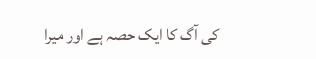کی آگ کا ایک حصہ ہے اور میرا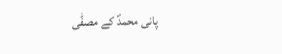پانی محمدؐ کے مصفّٰی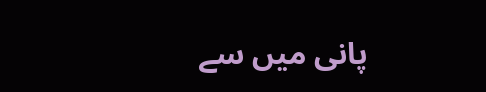پانی میں سے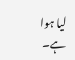لیا ہوا ہے۔